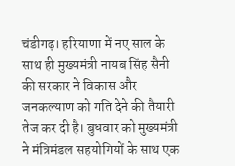चंडीगढ़। हरियाणा में नए साल के साथ ही मुख्यमंत्री नायब सिंह सैनी की सरकार ने विकास और जनकल्याण को गति देने की तैयारी तेज कर दी है। बुधवार को मुख्यमंत्री ने मंत्रिमंडल सहयोगियों के साथ एक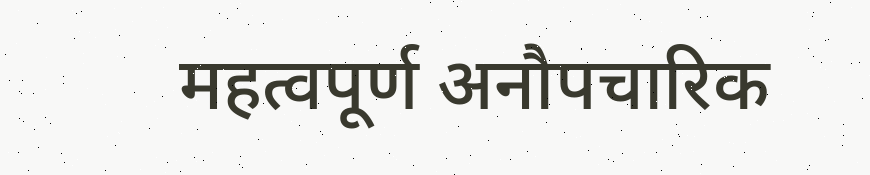महत्वपूर्ण अनौपचारिक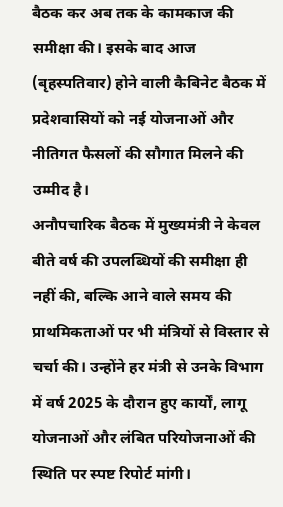बैठक कर अब तक के कामकाज की समीक्षा की। इसके बाद आज (बृहस्पतिवार) होने वाली कैबिनेट बैठक में प्रदेशवासियों को नई योजनाओं और नीतिगत फैसलों की सौगात मिलने की उम्मीद है।
अनौपचारिक बैठक में मुख्यमंत्री ने केवल बीते वर्ष की उपलब्धियों की समीक्षा ही नहीं की, बल्कि आने वाले समय की प्राथमिकताओं पर भी मंत्रियों से विस्तार से चर्चा की। उन्होंने हर मंत्री से उनके विभाग में वर्ष 2025 के दौरान हुए कार्यों, लागू योजनाओं और लंबित परियोजनाओं की स्थिति पर स्पष्ट रिपोर्ट मांगी।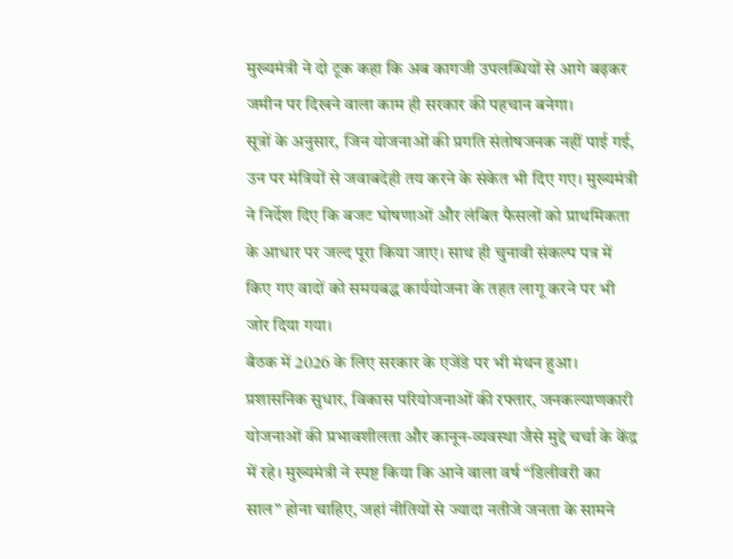मुख्यमंत्री ने दो टूक कहा कि अब कागजी उपलब्धियों से आगे बढ़कर जमीन पर दिखने वाला काम ही सरकार की पहचान बनेगा।
सूत्रों के अनुसार, जिन योजनाओं की प्रगति संतोषजनक नहीं पाई गई, उन पर मंत्रियों से जवाबदेही तय करने के संकेत भी दिए गए। मुख्यमंत्री ने निर्देश दिए कि बजट घोषणाओं और लंबित फैसलों को प्राथमिकता के आधार पर जल्द पूरा किया जाए। साथ ही चुनावी संकल्प पत्र में किए गए वादों को समयबद्ध कार्ययोजना के तहत लागू करने पर भी जोर दिया गया।
बैठक में 2026 के लिए सरकार के एजेंडे पर भी मंथन हुआ। प्रशासनिक सुधार, विकास परियोजनाओं की रफ्तार, जनकल्याणकारी योजनाओं की प्रभावशीलता और कानून-व्यवस्था जैसे मुद्दे चर्चा के केंद्र में रहे। मुख्यमंत्री ने स्पष्ट किया कि आने वाला वर्ष “डिलीवरी का साल” होना चाहिए, जहां नीतियों से ज्यादा नतीजे जनता के सामने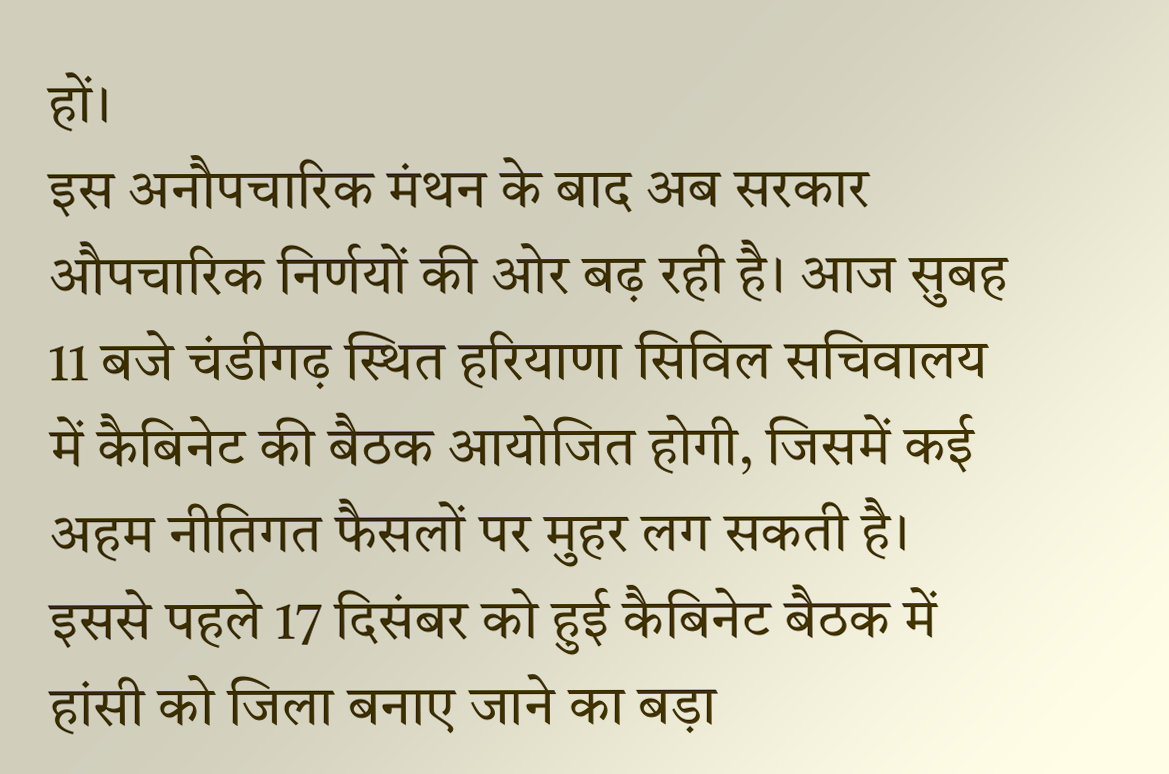हों।
इस अनौपचारिक मंथन के बाद अब सरकार औपचारिक निर्णयों की ओर बढ़ रही है। आज सुबह 11 बजे चंडीगढ़ स्थित हरियाणा सिविल सचिवालय में कैबिनेट की बैठक आयोजित होगी, जिसमें कई अहम नीतिगत फैसलों पर मुहर लग सकती है। इससे पहले 17 दिसंबर को हुई कैबिनेट बैठक में हांसी को जिला बनाए जाने का बड़ा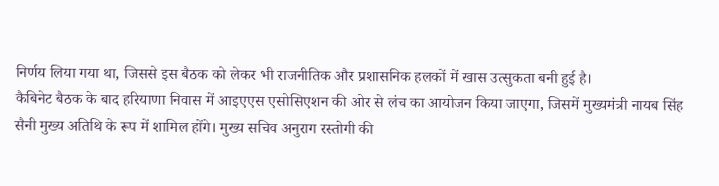निर्णय लिया गया था, जिससे इस बैठक को लेकर भी राजनीतिक और प्रशासनिक हलकों में खास उत्सुकता बनी हुई है।
कैबिनेट बैठक के बाद हरियाणा निवास में आइएएस एसोसिएशन की ओर से लंच का आयोजन किया जाएगा, जिसमें मुख्यमंत्री नायब सिंह सैनी मुख्य अतिथि के रूप में शामिल होंगे। मुख्य सचिव अनुराग रस्तोगी की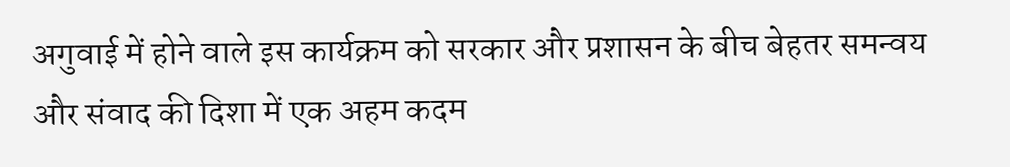अगुवाई में होने वाले इस कार्यक्रम को सरकार और प्रशासन के बीच बेहतर समन्वय और संवाद की दिशा में एक अहम कदम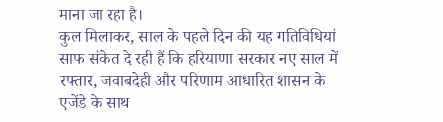माना जा रहा है।
कुल मिलाकर, साल के पहले दिन की यह गतिविधियां साफ संकेत दे रही हैं कि हरियाणा सरकार नए साल में रफ्तार, जवाबदेही और परिणाम आधारित शासन के एजेंडे के साथ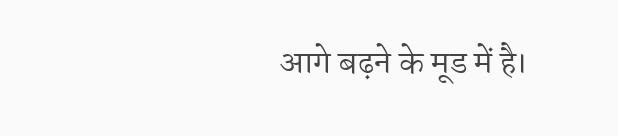आगे बढ़ने के मूड में है।